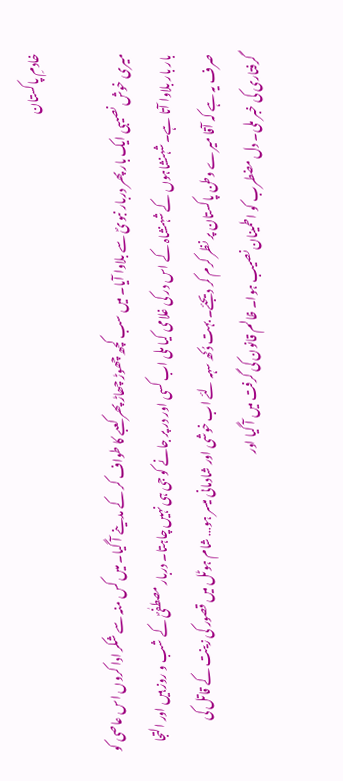خادمِ پاکستان

میری خوش نصیبی ایک بار پھر دربار نبویؐ سے بلاوا آیا۔ میں سب کچھ چھوڑ چھاڑ پھر کعبے کا طواف کر کے مدینے آ گیا۔ میں کس منہ سے شکر ادا کروں اس عاصی کو بار بار بلاوا آتا ہے۔ شہنشاہوں کے شہنشاہ کے اس در کی غلامی کیا ملی اب کسی اور در پر جانے کو جی ہی نہیں چاہتا۔ دربار مصطفٰیؐ کے شب و روز ہیں اور التجا صرف یہ ہے کہ آقا میرے وطن پاکستان پر نظر کرم کر دیجئے۔ بہت دُکھ سہہ لئے اب خوشی اور شادمانی میسر ہو… شام ہوٹل میں قصور کی زینت کے قاتل کی گرفتاری کی خبر ملی۔ دل مضطرب کو اطمینان نصیب ہوا۔ ظالم قانون کی گرفت میں آ گیا اور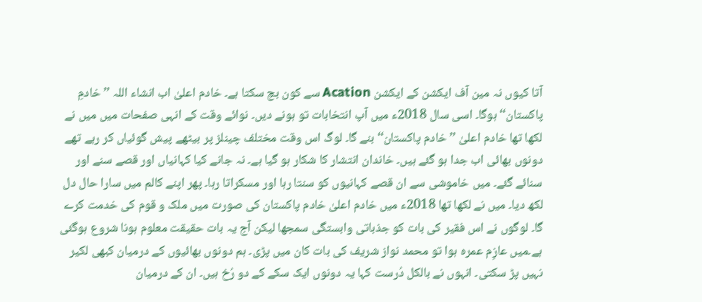آتا کیوں نہ مین آف ایکشن کے ایکشن Acation سے کون بچ سکتا ہے۔ خادم اعلیٰ اب انشاء اللہ ’’خادمِ پاکستان‘‘ ہوگا۔ اسی سال 2018ء میں آپ انتخابات تو ہونے دیں۔ نوائے وقت کے انہی صفحات میں میں نے لکھا تھا خادم اعلیٰ ’’خادم پاکستان‘‘ بنے گا۔ لوگ اس وقت مختلف چینلز پر بیٹھے پیش گوئیاں کر رہے تھے دونوں بھائی اب جدا ہو گئے ہیں۔ خاندان انتشار کا شکار ہو گیا ہے۔ نہ جانے کیا کہانیاں اور قصے سنے اور سنائے گئے۔ میں خاموشی سے ان قصے کہانیوں کو سنتا رہا اور مسکراتا رہا۔ پھر اپنے کالم میں سارا حال دل لکھ دیا۔ میں نے لکھا تھا 2018ء میں خادم اعلیٰ خادم پاکستان کی صورت میں ملک و قوم کی خدمت کرے گا۔ لوگوں نے اس فقیر کی بات کو جذباتی وابستگی سمجھا لیکن آج یہ بات حقیقت معلوم ہونا شروع ہوگئی ہے۔میں عازِم عمرہ ہوا تو محمد نواز شریف کی بات کان میں پڑی۔ ہم دونوں بھائیوں کے درمیان کبھی لکیر نہیں پڑ سکتی۔ انہوں نے بالکل دُرست کہا یہ دونوں ایک سکے کے دو رُخ ہیں۔ ان کے درمیان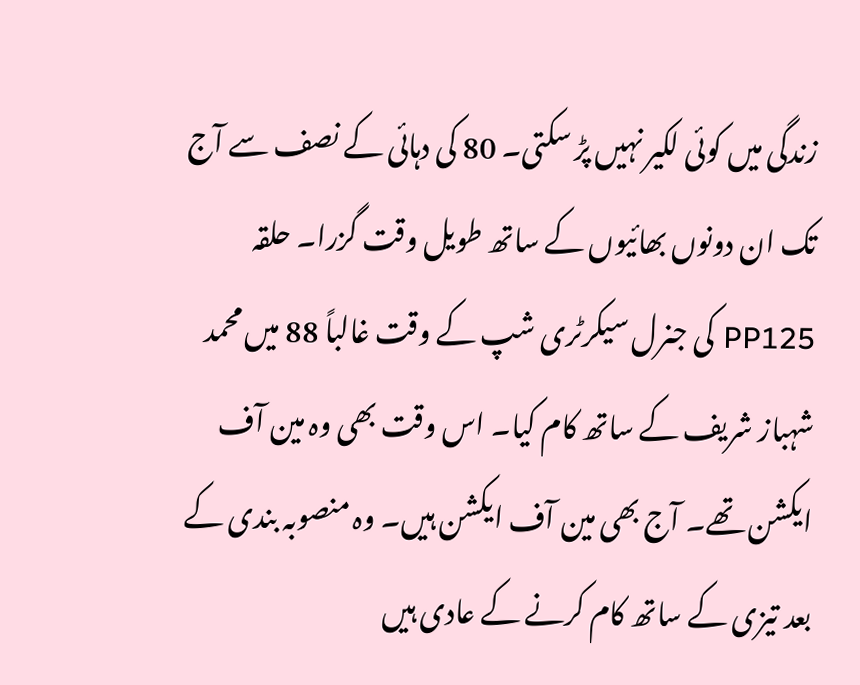زندگی میں کوئی لکیر نہیں پڑ سکتی۔ 80 کی دہائی کے نصف سے آج تک ان دونوں بھائیوں کے ساتھ طویل وقت گزرا۔ حلقہ PP125 کی جنرل سیکرٹری شپ کے وقت غالباً 88 میں محمد شہباز شریف کے ساتھ کام کیا۔ اس وقت بھی وہ مین آف ایکشن تھے۔ آج بھی مین آف ایکشن ہیں۔ وہ منصوبہ بندی کے بعد تیزی کے ساتھ کام کرنے کے عادی ہیں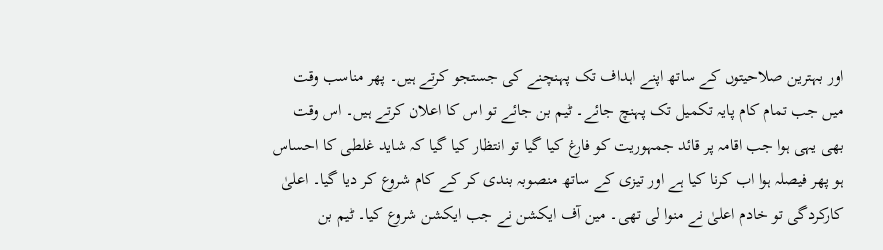اور بہترین صلاحیتوں کے ساتھ اپنے اہداف تک پہنچنے کی جستجو کرتے ہیں۔ پھر مناسب وقت میں جب تمام کام پایہ تکمیل تک پہنچ جائے۔ ٹیم بن جائے تو اس کا اعلان کرتے ہیں۔ اس وقت بھی یہی ہوا جب اقامہ پر قائد جمہوریت کو فارغ کیا گیا تو انتظار کیا گیا کہ شاید غلطی کا احساس ہو پھر فیصلہ ہوا اب کرنا کیا ہے اور تیزی کے ساتھ منصوبہ بندی کر کے کام شروع کر دیا گیا۔ اعلیٰ کارکردگی تو خادم اعلیٰ نے منوا لی تھی۔ مین آف ایکشن نے جب ایکشن شروع کیا۔ ٹیم بن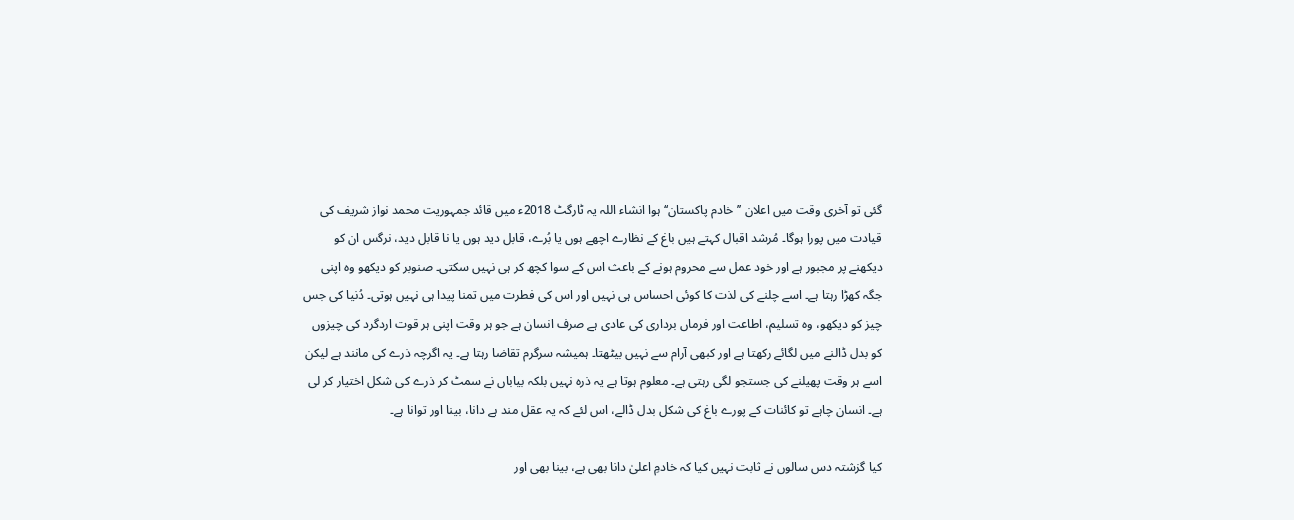گئی تو آخری وقت میں اعلان ’’خادم پاکستان‘‘ ہوا انشاء اللہ یہ ٹارگٹ 2018ء میں قائد جمہوریت محمد نواز شریف کی قیادت میں پورا ہوگا۔ مُرشد اقبال کہتے ہیں باغ کے نظارے اچھے ہوں یا بُرے، قابل دید ہوں یا نا قابل دید، نرگس ان کو دیکھنے پر مجبور ہے اور خود عمل سے محروم ہونے کے باعث اس کے سوا کچھ کر ہی نہیں سکتی۔ صنوبر کو دیکھو وہ اپنی جگہ کھڑا رہتا ہے۔ اسے چلنے کی لذت کا کوئی احساس ہی نہیں اور اس کی فطرت میں تمنا پیدا ہی نہیں ہوتی۔ دُنیا کی جس چیز کو دیکھو، وہ تسلیم، اطاعت اور فرماں برداری کی عادی ہے صرف انسان ہے جو ہر وقت اپنی ہر قوت اردگرد کی چیزوں کو بدل ڈالنے میں لگائے رکھتا ہے اور کبھی آرام سے نہیں بیٹھتا۔ ہمیشہ سرگرم تقاضا رہتا ہے۔ یہ اگرچہ ذرے کی مانند ہے لیکن اسے ہر وقت پھیلنے کی جستجو لگی رہتی ہے۔ معلوم ہوتا ہے یہ ذرہ نہیں بلکہ بیاباں نے سمٹ کر ذرے کی شکل اختیار کر لی ہے۔ انسان چاہے تو کائنات کے پورے باغ کی شکل بدل ڈالے، اس لئے کہ یہ عقل مند ہے دانا، بینا اور توانا ہے۔

کیا گزشتہ دس سالوں نے ثابت نہیں کیا کہ خادمِ اعلیٰ دانا بھی ہے، بینا بھی اور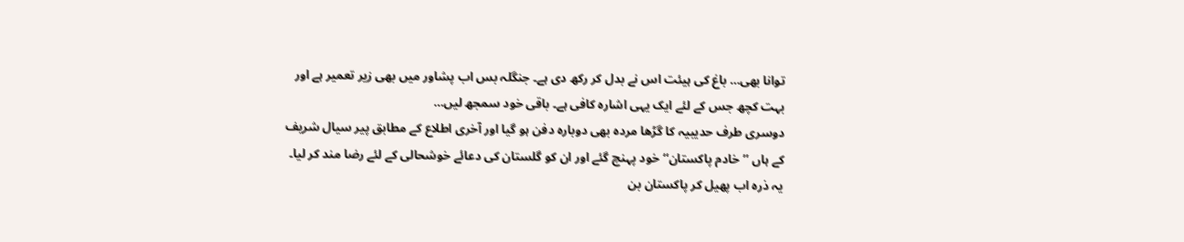توانا بھی… باغ کی ہیئت اس نے بدل کر رکھ دی ہے۔ جنگلہ بس اب پشاور میں بھی زیر تعمیر ہے اور بہت کچھ جس کے لئے ایک یہی اشارہ کافی ہے۔ باقی خود سمجھ لیں…
دوسری طرف حدیبیہ کا گڑھا مردہ بھی دوبارہ دفن ہو گیا اور آخری اطلاع کے مطابق پیر سیال شریف کے ہاں ’’خادم پاکستان‘‘ خود پہنچ گئے اور ان کو گلستان کی دعائے خوشحالی کے لئے رضا مند کر لیا۔ یہ ذرہ اب پھیل کر پاکستان بن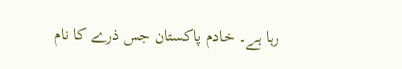رہا ہے۔ خادم پاکستان جس ذرے کا نام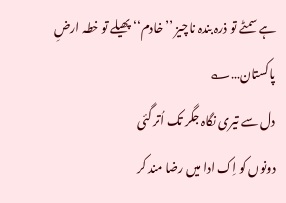ہے سمٹے تو ذرہ بندہ ناچیز ’’خادم‘‘ پھیلے تو خطہ ارضِ پاکستان…؎
دل سے تیری نگاہ جگر تک اُتر گئی
دونوں کو اِک ادا میں رضا مند کر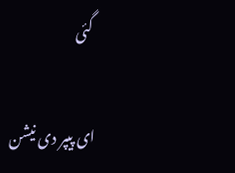گئی

ای پیپر دی نیشن